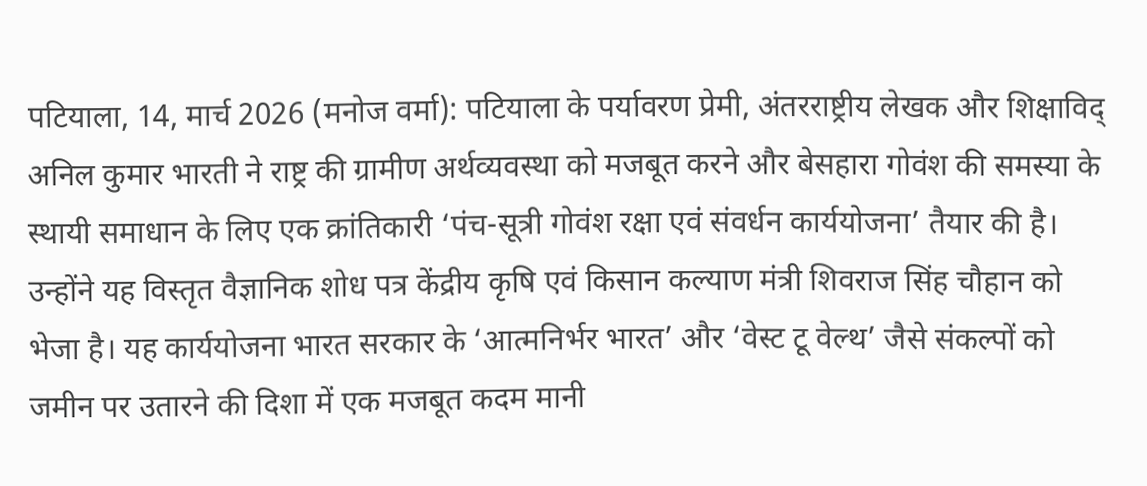पटियाला, 14, मार्च 2026 (मनोज वर्मा): पटियाला के पर्यावरण प्रेमी, अंतरराष्ट्रीय लेखक और शिक्षाविद् अनिल कुमार भारती ने राष्ट्र की ग्रामीण अर्थव्यवस्था को मजबूत करने और बेसहारा गोवंश की समस्या के स्थायी समाधान के लिए एक क्रांतिकारी ‘पंच-सूत्री गोवंश रक्षा एवं संवर्धन कार्ययोजना’ तैयार की है। उन्होंने यह विस्तृत वैज्ञानिक शोध पत्र केंद्रीय कृषि एवं किसान कल्याण मंत्री शिवराज सिंह चौहान को भेजा है। यह कार्ययोजना भारत सरकार के ‘आत्मनिर्भर भारत’ और ‘वेस्ट टू वेल्थ’ जैसे संकल्पों को जमीन पर उतारने की दिशा में एक मजबूत कदम मानी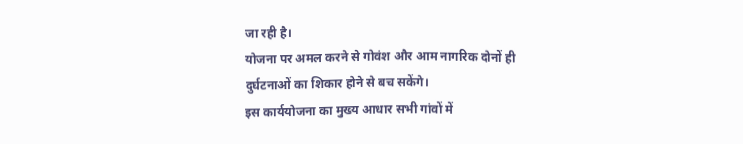जा रही है।
योजना पर अमल करने से गोवंश और आम नागरिक दोनों ही दुर्घटनाओं का शिकार होने से बच सकेंगे।
इस कार्ययोजना का मुख्य आधार सभी गांवों में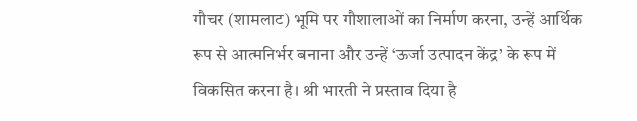गौचर (शामलाट) भूमि पर गौशालाओं का निर्माण करना, उन्हें आर्थिक रूप से आत्मनिर्भर बनाना और उन्हें ‘ऊर्जा उत्पादन केंद्र’ के रूप में विकसित करना है। श्री भारती ने प्रस्ताव दिया है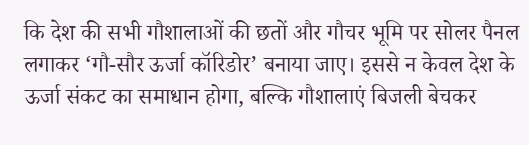कि देश की सभी गौशालाओं की छतों और गौचर भूमि पर सोलर पैनल लगाकर ‘गौ-सौर ऊर्जा कॉरिडोर’ बनाया जाए। इससे न केवल देश के ऊर्जा संकट का समाधान होगा, बल्कि गौशालाएं बिजली बेचकर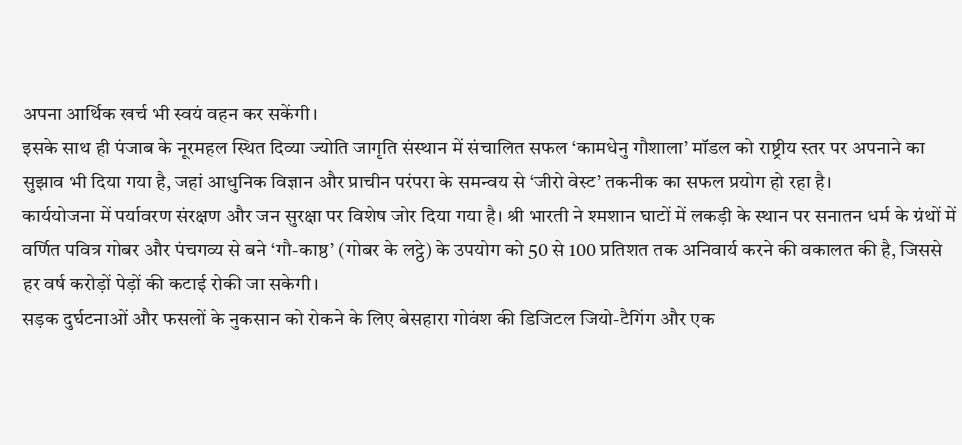अपना आर्थिक खर्च भी स्वयं वहन कर सकेंगी।
इसके साथ ही पंजाब के नूरमहल स्थित दिव्या ज्योति जागृति संस्थान में संचालित सफल ‘कामधेनु गौशाला’ मॉडल को राष्ट्रीय स्तर पर अपनाने का सुझाव भी दिया गया है, जहां आधुनिक विज्ञान और प्राचीन परंपरा के समन्वय से ‘जीरो वेस्ट’ तकनीक का सफल प्रयोग हो रहा है।
कार्ययोजना में पर्यावरण संरक्षण और जन सुरक्षा पर विशेष जोर दिया गया है। श्री भारती ने श्मशान घाटों में लकड़ी के स्थान पर सनातन धर्म के ग्रंथों में वर्णित पवित्र गोबर और पंचगव्य से बने ‘गौ-काष्ठ’ (गोबर के लट्ठे) के उपयोग को 50 से 100 प्रतिशत तक अनिवार्य करने की वकालत की है, जिससे हर वर्ष करोड़ों पेड़ों की कटाई रोकी जा सकेगी।
सड़क दुर्घटनाओं और फसलों के नुकसान को रोकने के लिए बेसहारा गोवंश की डिजिटल जियो-टैगिंग और एक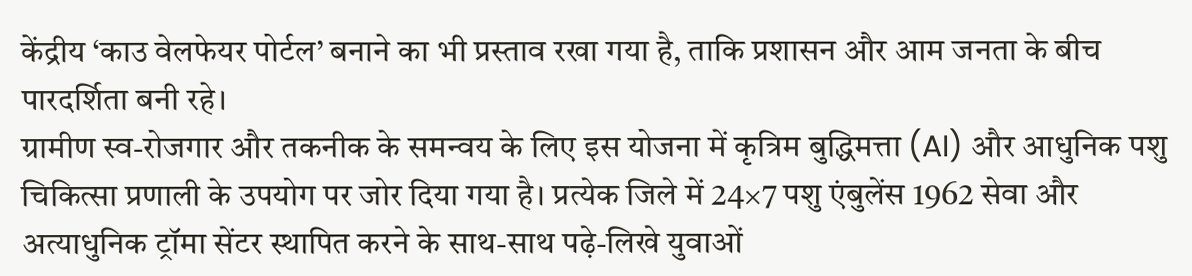केंद्रीय ‘काउ वेलफेयर पोर्टल’ बनाने का भी प्रस्ताव रखा गया है, ताकि प्रशासन और आम जनता के बीच पारदर्शिता बनी रहे।
ग्रामीण स्व-रोजगार और तकनीक के समन्वय के लिए इस योजना में कृत्रिम बुद्धिमत्ता (AI) और आधुनिक पशु चिकित्सा प्रणाली के उपयोग पर जोर दिया गया है। प्रत्येक जिले में 24×7 पशु एंबुलेंस 1962 सेवा और अत्याधुनिक ट्रॉमा सेंटर स्थापित करने के साथ-साथ पढ़े-लिखे युवाओं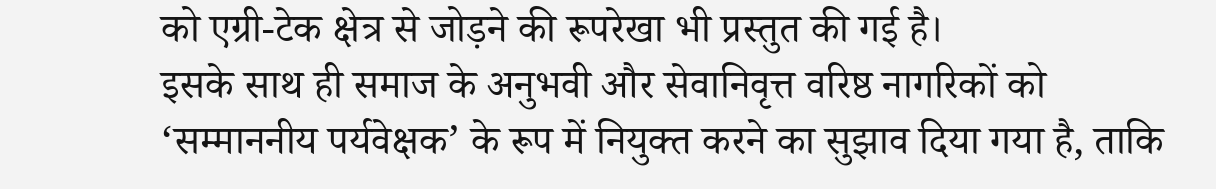को एग्री-टेक क्षेत्र से जोड़ने की रूपरेखा भी प्रस्तुत की गई है।
इसके साथ ही समाज के अनुभवी और सेवानिवृत्त वरिष्ठ नागरिकों को ‘सम्माननीय पर्यवेक्षक’ के रूप में नियुक्त करने का सुझाव दिया गया है, ताकि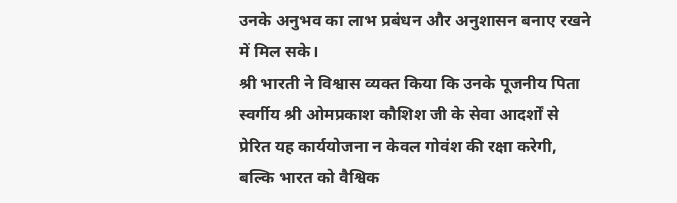उनके अनुभव का लाभ प्रबंधन और अनुशासन बनाए रखने में मिल सके।
श्री भारती ने विश्वास व्यक्त किया कि उनके पूजनीय पिता स्वर्गीय श्री ओमप्रकाश कौशिश जी के सेवा आदर्शों से प्रेरित यह कार्ययोजना न केवल गोवंश की रक्षा करेगी, बल्कि भारत को वैश्विक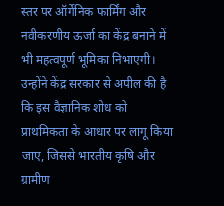स्तर पर ऑर्गेनिक फार्मिंग और नवीकरणीय ऊर्जा का केंद्र बनाने में भी महत्वपूर्ण भूमिका निभाएगी।
उन्होंने केंद्र सरकार से अपील की है कि इस वैज्ञानिक शोध को प्राथमिकता के आधार पर लागू किया जाए, जिससे भारतीय कृषि और ग्रामीण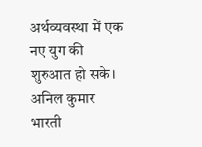अर्थव्यवस्था में एक नए युग की शुरुआत हो सके।
अनिल कुमार भारती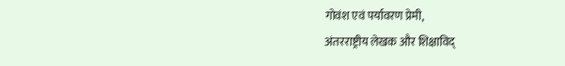गोवंश एवं पर्यावरण प्रेमी,
अंतरराष्ट्रीय लेखक और शिक्षाविद्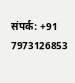संपर्क: +91 7973126853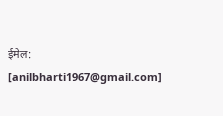ईमेल: [anilbharti1967@gmail.com]